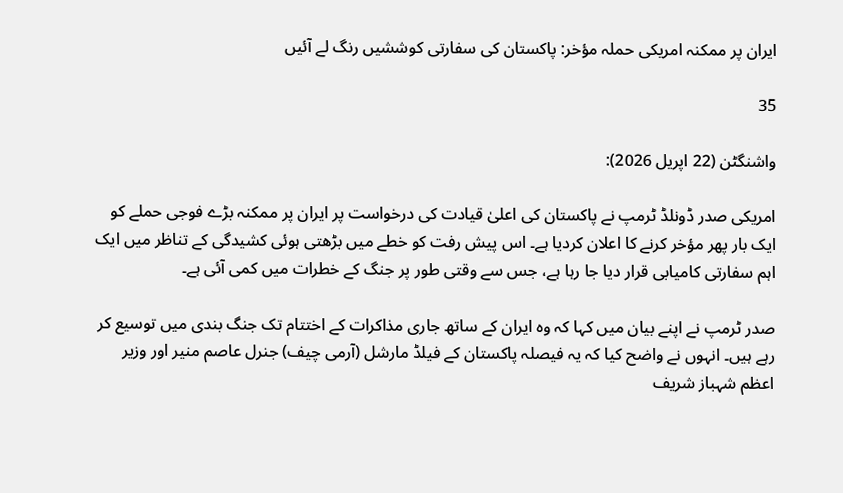ایران پر ممکنہ امریکی حملہ مؤخر: پاکستان کی سفارتی کوششیں رنگ لے آئیں

35

واشنگٹن (22 اپریل 2026):

امریکی صدر ڈونلڈ ٹرمپ نے پاکستان کی اعلیٰ قیادت کی درخواست پر ایران پر ممکنہ بڑے فوجی حملے کو ایک بار پھر مؤخر کرنے کا اعلان کردیا ہے۔ اس پیش رفت کو خطے میں بڑھتی ہوئی کشیدگی کے تناظر میں ایک اہم سفارتی کامیابی قرار دیا جا رہا ہے، جس سے وقتی طور پر جنگ کے خطرات میں کمی آئی ہے۔

صدر ٹرمپ نے اپنے بیان میں کہا کہ وہ ایران کے ساتھ جاری مذاکرات کے اختتام تک جنگ بندی میں توسیع کر رہے ہیں۔ انہوں نے واضح کیا کہ یہ فیصلہ پاکستان کے فیلڈ مارشل (آرمی چیف) جنرل عاصم منیر اور وزیر اعظم شہباز شریف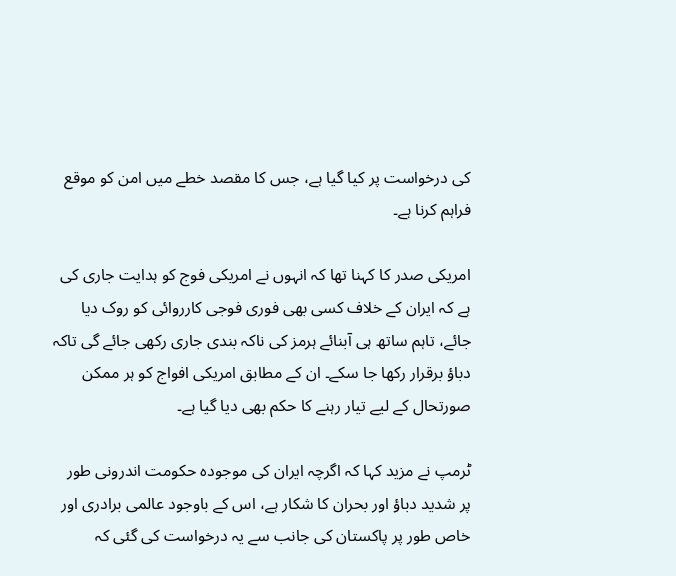کی درخواست پر کیا گیا ہے، جس کا مقصد خطے میں امن کو موقع فراہم کرنا ہے۔

امریکی صدر کا کہنا تھا کہ انہوں نے امریکی فوج کو ہدایت جاری کی ہے کہ ایران کے خلاف کسی بھی فوری فوجی کارروائی کو روک دیا جائے، تاہم ساتھ ہی آبنائے ہرمز کی ناکہ بندی جاری رکھی جائے گی تاکہ دباؤ برقرار رکھا جا سکے۔ ان کے مطابق امریکی افواج کو ہر ممکن صورتحال کے لیے تیار رہنے کا حکم بھی دیا گیا ہے۔

ٹرمپ نے مزید کہا کہ اگرچہ ایران کی موجودہ حکومت اندرونی طور پر شدید دباؤ اور بحران کا شکار ہے، اس کے باوجود عالمی برادری اور خاص طور پر پاکستان کی جانب سے یہ درخواست کی گئی کہ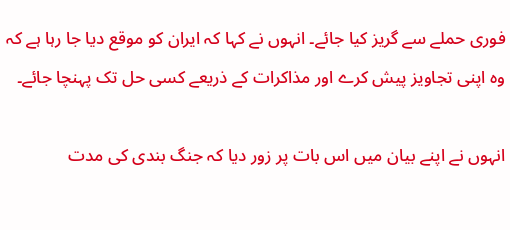فوری حملے سے گریز کیا جائے۔ انہوں نے کہا کہ ایران کو موقع دیا جا رہا ہے کہ وہ اپنی تجاویز پیش کرے اور مذاکرات کے ذریعے کسی حل تک پہنچا جائے۔

انہوں نے اپنے بیان میں اس بات پر زور دیا کہ جنگ بندی کی مدت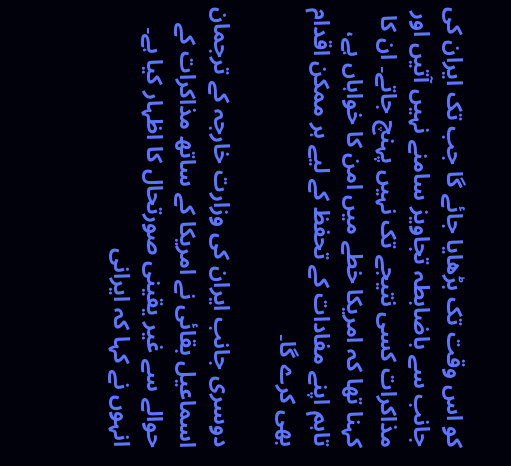کو اس وقت تک بڑھایا جائے گا جب تک ایران کی جانب سے باضابطہ تجاویز سامنے نہیں آتیں اور مذاکرات کسی نتیجے تک نہیں پہنچ جاتے۔ ان کا کہنا تھا کہ امریکا خطے میں امن کا خواہاں ہے، تاہم اپنے مفادات کے تحفظ کے لیے ہر ممکن اقدام بھی کرے گا۔

دوسری جانب ایران کی وزارت خارجہ کے ترجمان اسماعیل بقائی نے امریکا کے ساتھ مذاکرات کے حوالے سے غیر یقینی صورتحال کا اظہار کیا ہے۔ انہوں نے کہا کہ ایرانی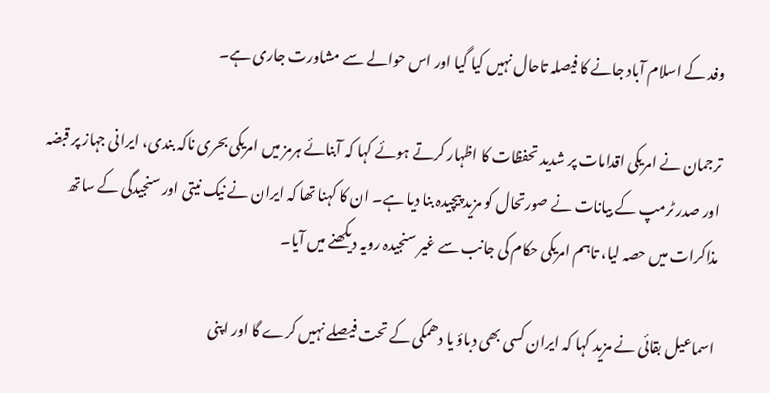وفد کے اسلام آباد جانے کا فیصلہ تاحال نہیں کیا گیا اور اس حوالے سے مشاورت جاری ہے۔

ترجمان نے امریکی اقدامات پر شدید تحفظات کا اظہار کرتے ہوئے کہا کہ آبنائے ہرمز میں امریکی بحری ناکہ بندی، ایرانی جہاز پر قبضہ اور صدر ٹرمپ کے بیانات نے صورتحال کو مزید پیچیدہ بنا دیا ہے۔ ان کا کہنا تھا کہ ایران نے نیک نیتی اور سنجیدگی کے ساتھ مذاکرات میں حصہ لیا، تاہم امریکی حکام کی جانب سے غیر سنجیدہ رویہ دیکھنے میں آیا۔

اسماعیل بقائی نے مزید کہا کہ ایران کسی بھی دباؤ یا دھمکی کے تحت فیصلے نہیں کرے گا اور اپنی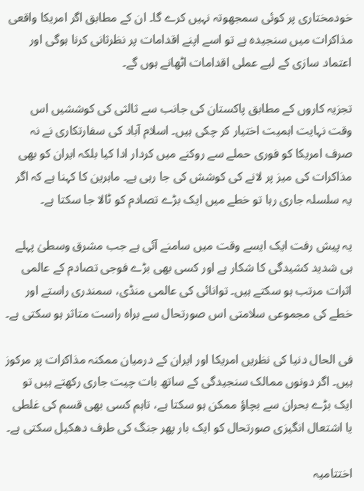خودمختاری پر کوئی سمجھوتہ نہیں کرے گا۔ ان کے مطابق اگر امریکا واقعی مذاکرات میں سنجیدہ ہے تو اسے اپنے اقدامات پر نظرثانی کرنا ہوگی اور اعتماد سازی کے لیے عملی اقدامات اٹھانے ہوں گے۔

تجزیہ کاروں کے مطابق پاکستان کی جانب سے ثالثی کی کوششیں اس وقت نہایت اہمیت اختیار کر چکی ہیں۔ اسلام آباد کی سفارتکاری نے نہ صرف امریکا کو فوری حملے سے روکنے میں کردار ادا کیا بلکہ ایران کو بھی مذاکرات کی میز پر لانے کی کوشش کی جا رہی ہے۔ ماہرین کا کہنا ہے کہ اگر یہ سلسلہ جاری رہا تو خطے میں ایک بڑے تصادم کو ٹالا جا سکتا ہے۔

یہ پیش رفت ایک ایسے وقت میں سامنے آئی ہے جب مشرق وسطیٰ پہلے ہی شدید کشیدگی کا شکار ہے اور کسی بھی بڑے فوجی تصادم کے عالمی اثرات مرتب ہو سکتے ہیں۔ توانائی کی عالمی منڈی، سمندری راستے اور خطے کی مجموعی سلامتی اس صورتحال سے براہ راست متاثر ہو سکتی ہے۔

فی الحال دنیا کی نظریں امریکا اور ایران کے درمیان ممکنہ مذاکرات پر مرکوز ہیں۔ اگر دونوں ممالک سنجیدگی کے ساتھ بات چیت جاری رکھتے ہیں تو ایک بڑے بحران سے بچاؤ ممکن ہو سکتا ہے، تاہم کسی بھی قسم کی غلطی یا اشتعال انگیزی صورتحال کو ایک بار پھر جنگ کی طرف دھکیل سکتی ہے۔

اختتامیہ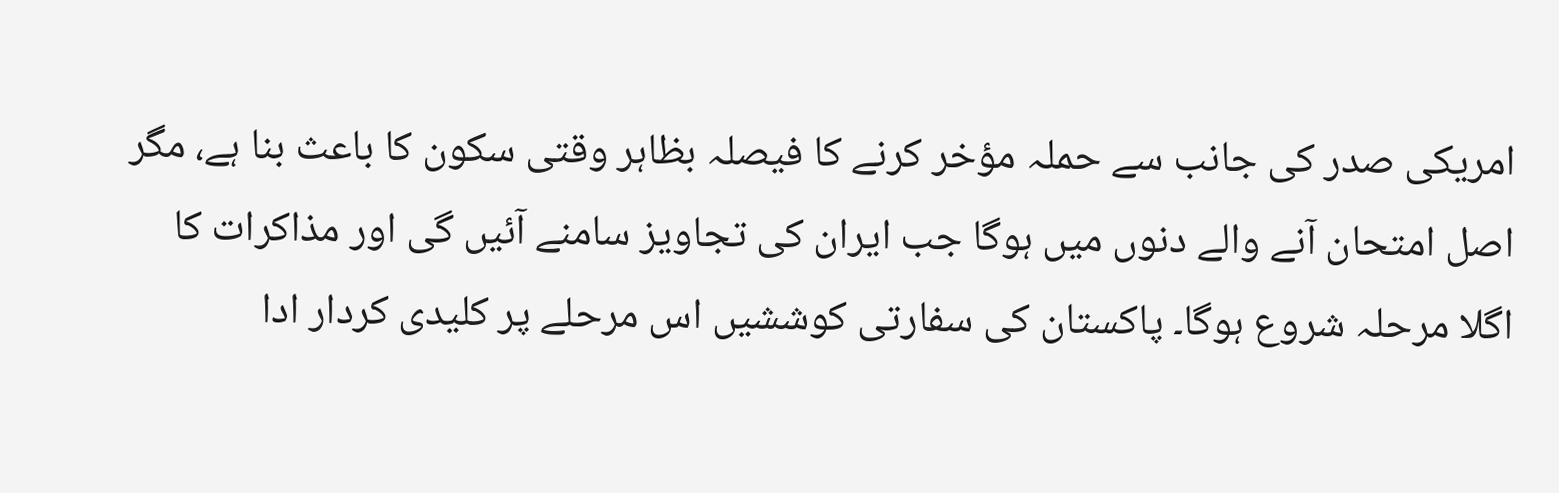امریکی صدر کی جانب سے حملہ مؤخر کرنے کا فیصلہ بظاہر وقتی سکون کا باعث بنا ہے، مگر اصل امتحان آنے والے دنوں میں ہوگا جب ایران کی تجاویز سامنے آئیں گی اور مذاکرات کا اگلا مرحلہ شروع ہوگا۔ پاکستان کی سفارتی کوششیں اس مرحلے پر کلیدی کردار ادا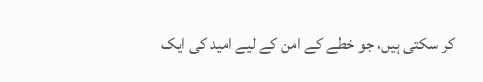کر سکتی ہیں، جو خطے کے امن کے لیے امید کی ایک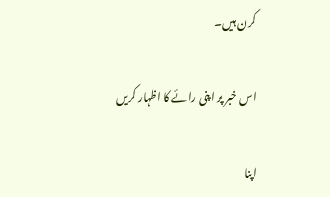کرن ہیں۔

اس خبر پر اپنی رائے کا اظہار کریں

اپنا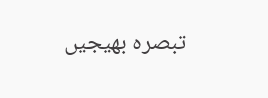تبصرہ بھیجیں